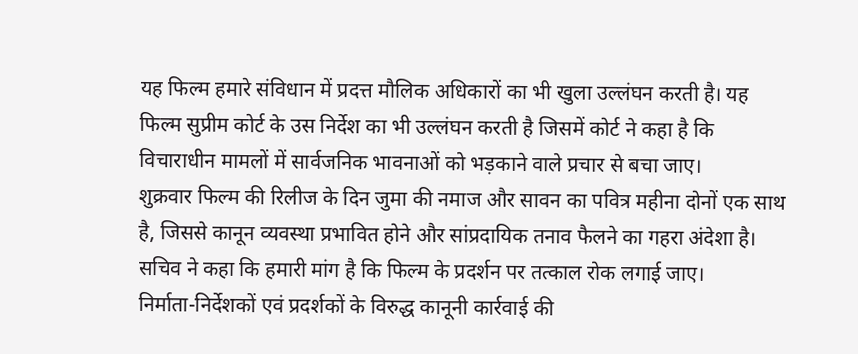यह फिल्म हमारे संविधान में प्रदत्त मौलिक अधिकारों का भी खुला उल्लंघन करती है। यह फिल्म सुप्रीम कोर्ट के उस निर्देश का भी उल्लंघन करती है जिसमें कोर्ट ने कहा है कि विचाराधीन मामलों में सार्वजनिक भावनाओं को भड़काने वाले प्रचार से बचा जाए।
शुक्रवार फिल्म की रिलीज के दिन जुमा की नमाज और सावन का पवित्र महीना दोनों एक साथ है, जिससे कानून व्यवस्था प्रभावित होने और सांप्रदायिक तनाव फैलने का गहरा अंदेशा है। सचिव ने कहा कि हमारी मांग है कि फिल्म के प्रदर्शन पर तत्काल रोक लगाई जाए।
निर्माता-निर्देशकों एवं प्रदर्शकों के विरुद्ध कानूनी कार्रवाई की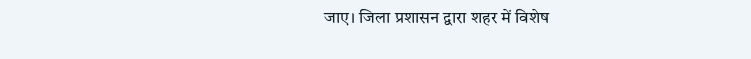जाए। जिला प्रशासन द्वारा शहर में विशेष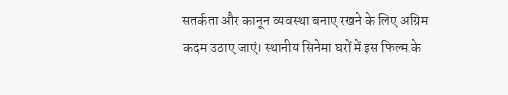सतर्कता और कानून व्यवस्था बनाए रखने के लिए अग्रिम कदम उठाए जाएं। स्थानीय सिनेमा घरों में इस फिल्म के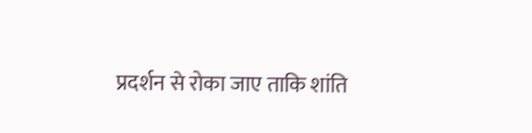प्रदर्शन से रोका जाए ताकि शांति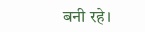बनी रहे।